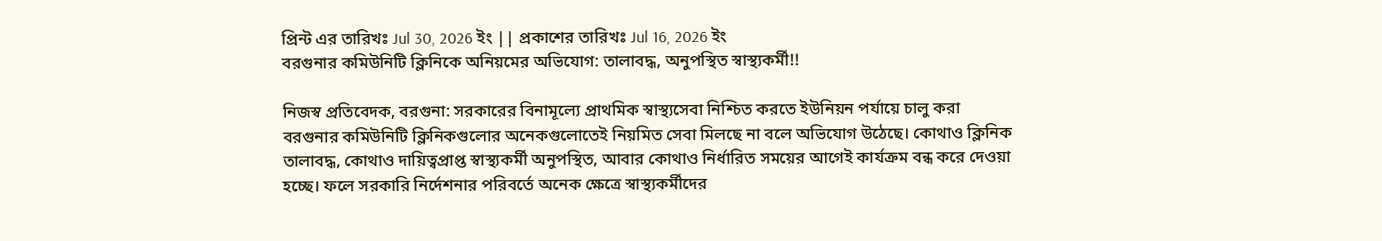প্রিন্ট এর তারিখঃ Jul 30, 2026 ইং || প্রকাশের তারিখঃ Jul 16, 2026 ইং
বরগুনার কমিউনিটি ক্লিনিকে অনিয়মের অভিযোগ: তালাবদ্ধ, অনুপস্থিত স্বাস্থ্যকর্মী!!

নিজস্ব প্রতিবেদক, বরগুনা: সরকারের বিনামূল্যে প্রাথমিক স্বাস্থ্যসেবা নিশ্চিত করতে ইউনিয়ন পর্যায়ে চালু করা বরগুনার কমিউনিটি ক্লিনিকগুলোর অনেকগুলোতেই নিয়মিত সেবা মিলছে না বলে অভিযোগ উঠেছে। কোথাও ক্লিনিক তালাবদ্ধ, কোথাও দায়িত্বপ্রাপ্ত স্বাস্থ্যকর্মী অনুপস্থিত, আবার কোথাও নির্ধারিত সময়ের আগেই কার্যক্রম বন্ধ করে দেওয়া হচ্ছে। ফলে সরকারি নির্দেশনার পরিবর্তে অনেক ক্ষেত্রে স্বাস্থ্যকর্মীদের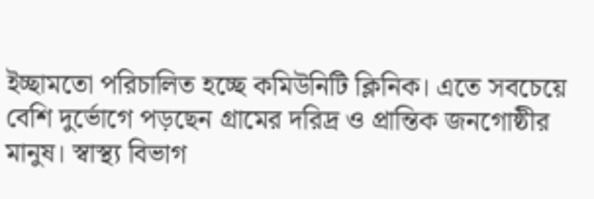ইচ্ছামতো পরিচালিত হচ্ছে কমিউনিটি ক্লিনিক। এতে সবচেয়ে বেশি দুর্ভোগে পড়ছেন গ্রামের দরিদ্র ও প্রান্তিক জনগোষ্ঠীর মানুষ। স্বাস্থ্য বিভাগ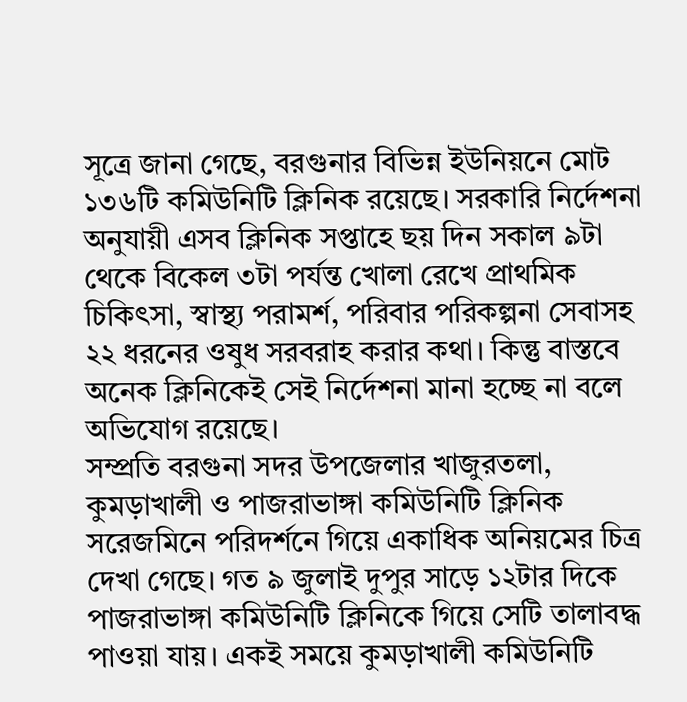সূত্রে জানা গেছে, বরগুনার বিভিন্ন ইউনিয়নে মোট ১৩৬টি কমিউনিটি ক্লিনিক রয়েছে। সরকারি নির্দেশনা অনুযায়ী এসব ক্লিনিক সপ্তাহে ছয় দিন সকাল ৯টা থেকে বিকেল ৩টা পর্যন্ত খোলা রেখে প্রাথমিক চিকিৎসা, স্বাস্থ্য পরামর্শ, পরিবার পরিকল্পনা সেবাসহ ২২ ধরনের ওষুধ সরবরাহ করার কথা। কিন্তু বাস্তবে অনেক ক্লিনিকেই সেই নির্দেশনা মানা হচ্ছে না বলে অভিযোগ রয়েছে।
সম্প্রতি বরগুনা সদর উপজেলার খাজুরতলা, কুমড়াখালী ও পাজরাভাঙ্গা কমিউনিটি ক্লিনিক সরেজমিনে পরিদর্শনে গিয়ে একাধিক অনিয়মের চিত্র দেখা গেছে। গত ৯ জুলাই দুপুর সাড়ে ১২টার দিকে পাজরাভাঙ্গা কমিউনিটি ক্লিনিকে গিয়ে সেটি তালাবদ্ধ পাওয়া যায়। একই সময়ে কুমড়াখালী কমিউনিটি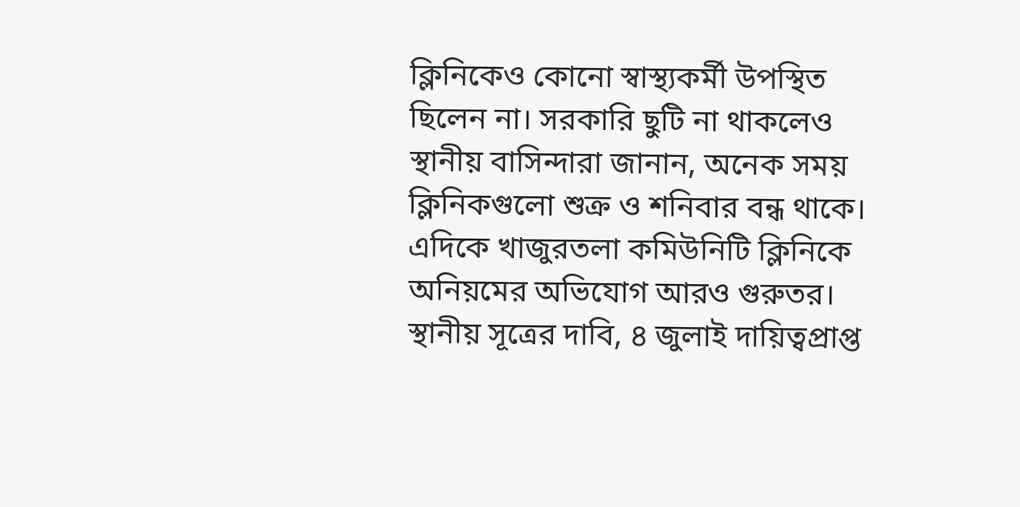ক্লিনিকেও কোনো স্বাস্থ্যকর্মী উপস্থিত ছিলেন না। সরকারি ছুটি না থাকলেও স্থানীয় বাসিন্দারা জানান, অনেক সময় ক্লিনিকগুলো শুক্র ও শনিবার বন্ধ থাকে। এদিকে খাজুরতলা কমিউনিটি ক্লিনিকে অনিয়মের অভিযোগ আরও গুরুতর। স্থানীয় সূত্রের দাবি, ৪ জুলাই দায়িত্বপ্রাপ্ত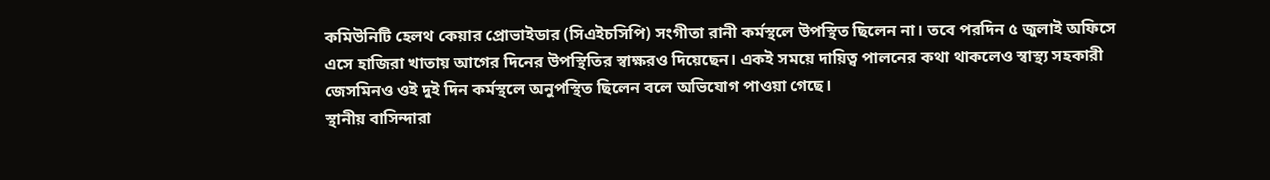কমিউনিটি হেলথ কেয়ার প্রোভাইডার (সিএইচসিপি) সংগীতা রানী কর্মস্থলে উপস্থিত ছিলেন না। তবে পরদিন ৫ জুলাই অফিসে এসে হাজিরা খাতায় আগের দিনের উপস্থিতির স্বাক্ষরও দিয়েছেন। একই সময়ে দায়িত্ব পালনের কথা থাকলেও স্বাস্থ্য সহকারী জেসমিনও ওই দুই দিন কর্মস্থলে অনুপস্থিত ছিলেন বলে অভিযোগ পাওয়া গেছে।
স্থানীয় বাসিন্দারা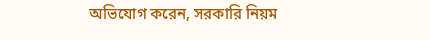অভিযোগ করেন, সরকারি নিয়ম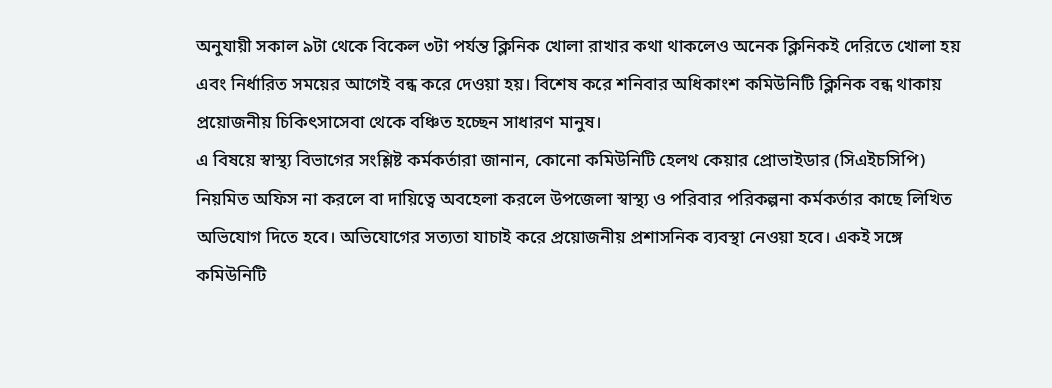অনুযায়ী সকাল ৯টা থেকে বিকেল ৩টা পর্যন্ত ক্লিনিক খোলা রাখার কথা থাকলেও অনেক ক্লিনিকই দেরিতে খোলা হয় এবং নির্ধারিত সময়ের আগেই বন্ধ করে দেওয়া হয়। বিশেষ করে শনিবার অধিকাংশ কমিউনিটি ক্লিনিক বন্ধ থাকায় প্রয়োজনীয় চিকিৎসাসেবা থেকে বঞ্চিত হচ্ছেন সাধারণ মানুষ।
এ বিষয়ে স্বাস্থ্য বিভাগের সংশ্লিষ্ট কর্মকর্তারা জানান, কোনো কমিউনিটি হেলথ কেয়ার প্রোভাইডার (সিএইচসিপি) নিয়মিত অফিস না করলে বা দায়িত্বে অবহেলা করলে উপজেলা স্বাস্থ্য ও পরিবার পরিকল্পনা কর্মকর্তার কাছে লিখিত অভিযোগ দিতে হবে। অভিযোগের সত্যতা যাচাই করে প্রয়োজনীয় প্রশাসনিক ব্যবস্থা নেওয়া হবে। একই সঙ্গে কমিউনিটি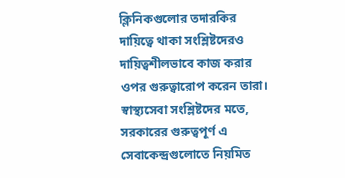ক্লিনিকগুলোর তদারকির দায়িত্বে থাকা সংশ্লিষ্টদেরও দায়িত্বশীলভাবে কাজ করার ওপর গুরুত্বারোপ করেন তারা। স্বাস্থ্যসেবা সংশ্লিষ্টদের মতে, সরকারের গুরুত্বপূর্ণ এ সেবাকেন্দ্রগুলোতে নিয়মিত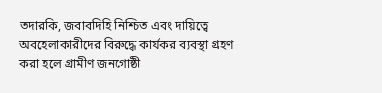তদারকি, জবাবদিহি নিশ্চিত এবং দায়িত্বে অবহেলাকারীদের বিরুদ্ধে কার্যকর ব্যবস্থা গ্রহণ করা হলে গ্রামীণ জনগোষ্ঠী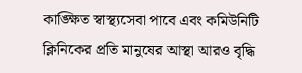কাঙ্ক্ষিত স্বাস্থ্যসেবা পাবে এবং কমিউনিটি ক্লিনিকের প্রতি মানুষের আস্থা আরও বৃদ্ধি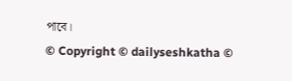পাবে।
© Copyright © dailyseshkatha ©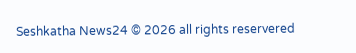Seshkatha News24 © 2026 all rights reservered